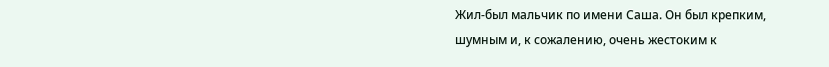Жил-был мальчик по имени Саша. Он был крепким, шумным и, к сожалению, очень жестоким к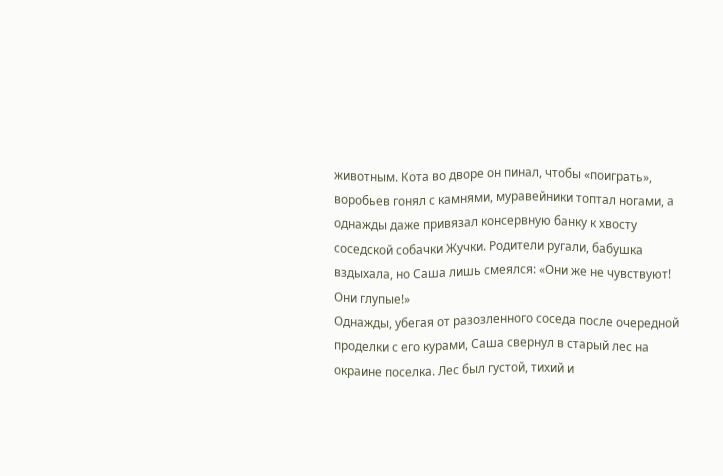животным. Кота во дворе он пинал, чтобы «поиграть», воробьев гонял с камнями, муравейники топтал ногами, а однажды даже привязал консервную банку к хвосту соседской собачки Жучки. Родители ругали, бабушка вздыхала, но Саша лишь смеялся: «Они же не чувствуют! Они глупые!»
Однажды, убегая от разозленного соседа после очередной проделки с его курами, Саша свернул в старый лес на окраине поселка. Лес был густой, тихий и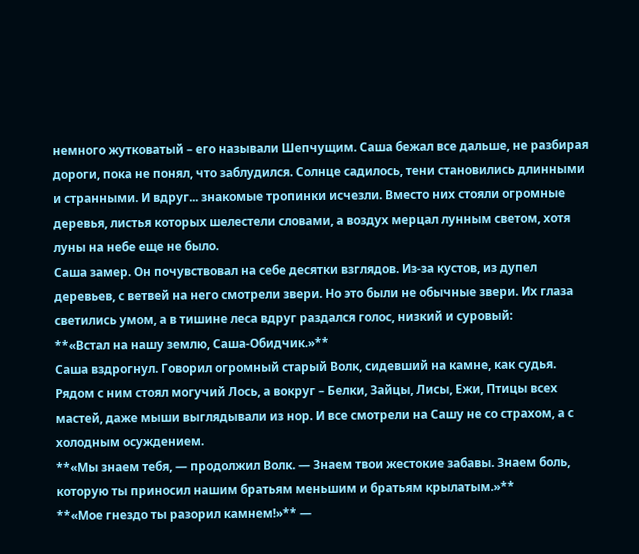немного жутковатый – его называли Шепчущим. Саша бежал все дальше, не разбирая дороги, пока не понял, что заблудился. Солнце садилось, тени становились длинными и странными. И вдруг... знакомые тропинки исчезли. Вместо них стояли огромные деревья, листья которых шелестели словами, а воздух мерцал лунным светом, хотя луны на небе еще не было.
Саша замер. Он почувствовал на себе десятки взглядов. Из-за кустов, из дупел деревьев, с ветвей на него смотрели звери. Но это были не обычные звери. Их глаза светились умом, а в тишине леса вдруг раздался голос, низкий и суровый:
**«Встал на нашу землю, Саша-Обидчик.»**
Саша вздрогнул. Говорил огромный старый Волк, сидевший на камне, как судья. Рядом с ним стоял могучий Лось, а вокруг – Белки, Зайцы, Лисы, Ежи, Птицы всех мастей, даже мыши выглядывали из нор. И все смотрели на Сашу не со страхом, а с холодным осуждением.
**«Мы знаем тебя, — продолжил Волк. — Знаем твои жестокие забавы. Знаем боль, которую ты приносил нашим братьям меньшим и братьям крылатым.»**
**«Мое гнездо ты разорил камнем!»** —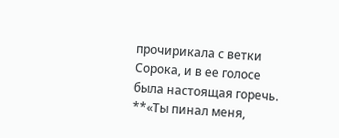прочирикала с ветки Сорока, и в ее голосе была настоящая горечь.
**«Ты пинал меня,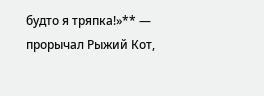будто я тряпка!»** — прорычал Рыжий Кот,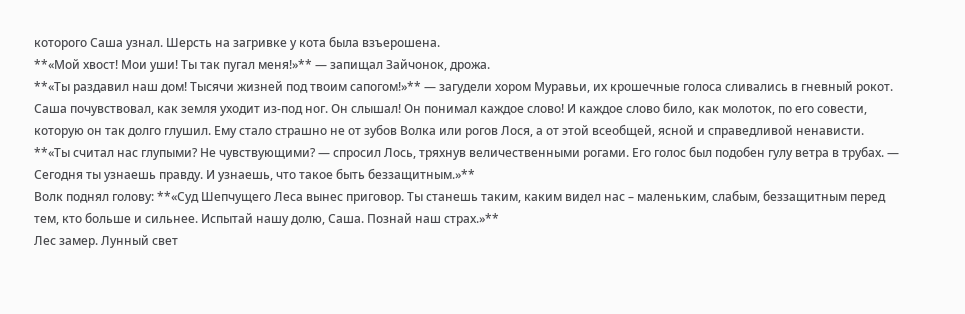которого Саша узнал. Шерсть на загривке у кота была взъерошена.
**«Мой хвост! Мои уши! Ты так пугал меня!»** — запищал Зайчонок, дрожа.
**«Ты раздавил наш дом! Тысячи жизней под твоим сапогом!»** — загудели хором Муравьи, их крошечные голоса сливались в гневный рокот.
Саша почувствовал, как земля уходит из-под ног. Он слышал! Он понимал каждое слово! И каждое слово било, как молоток, по его совести, которую он так долго глушил. Ему стало страшно не от зубов Волка или рогов Лося, а от этой всеобщей, ясной и справедливой ненависти.
**«Ты считал нас глупыми? Не чувствующими? — спросил Лось, тряхнув величественными рогами. Его голос был подобен гулу ветра в трубах. — Сегодня ты узнаешь правду. И узнаешь, что такое быть беззащитным.»**
Волк поднял голову: **«Суд Шепчущего Леса вынес приговор. Ты станешь таким, каким видел нас – маленьким, слабым, беззащитным перед тем, кто больше и сильнее. Испытай нашу долю, Саша. Познай наш страх.»**
Лес замер. Лунный свет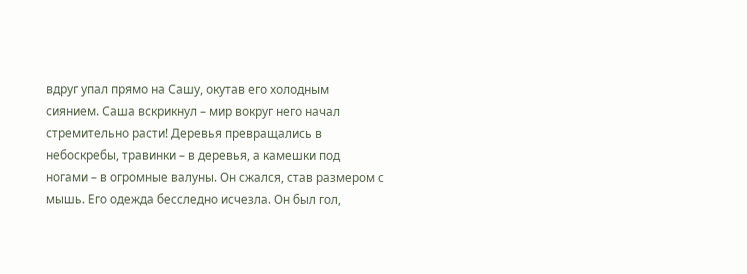вдруг упал прямо на Сашу, окутав его холодным сиянием. Саша вскрикнул – мир вокруг него начал стремительно расти! Деревья превращались в небоскребы, травинки – в деревья, а камешки под ногами – в огромные валуны. Он сжался, став размером с мышь. Его одежда бесследно исчезла. Он был гол,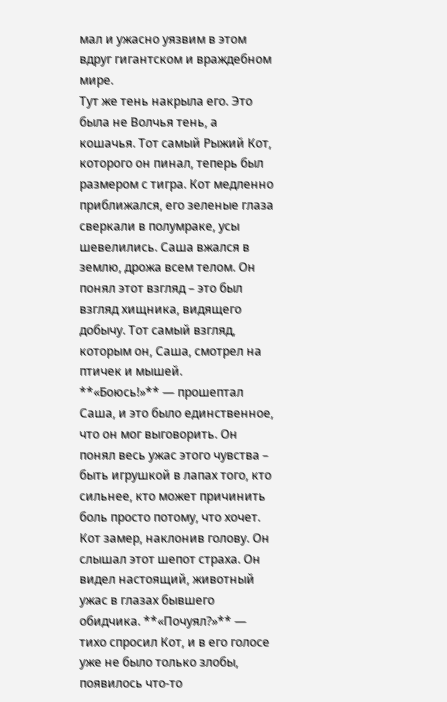мал и ужасно уязвим в этом вдруг гигантском и враждебном мире.
Тут же тень накрыла его. Это была не Волчья тень, а кошачья. Тот самый Рыжий Кот, которого он пинал, теперь был размером с тигра. Кот медленно приближался, его зеленые глаза сверкали в полумраке, усы шевелились. Саша вжался в землю, дрожа всем телом. Он понял этот взгляд – это был взгляд хищника, видящего добычу. Тот самый взгляд, которым он, Саша, смотрел на птичек и мышей.
**«Боюсь!»** — прошептал Саша, и это было единственное, что он мог выговорить. Он понял весь ужас этого чувства – быть игрушкой в лапах того, кто сильнее, кто может причинить боль просто потому, что хочет.
Кот замер, наклонив голову. Он слышал этот шепот страха. Он видел настоящий, животный ужас в глазах бывшего обидчика. **«Почуял?»** — тихо спросил Кот, и в его голосе уже не было только злобы, появилось что-то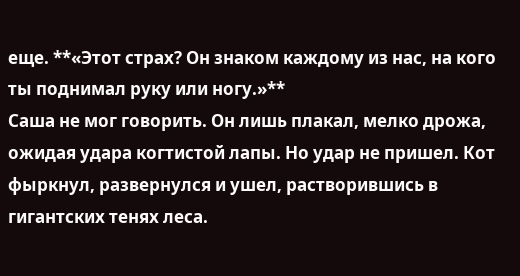еще. **«Этот страх? Он знаком каждому из нас, на кого ты поднимал руку или ногу.»**
Саша не мог говорить. Он лишь плакал, мелко дрожа, ожидая удара когтистой лапы. Но удар не пришел. Кот фыркнул, развернулся и ушел, растворившись в гигантских тенях леса.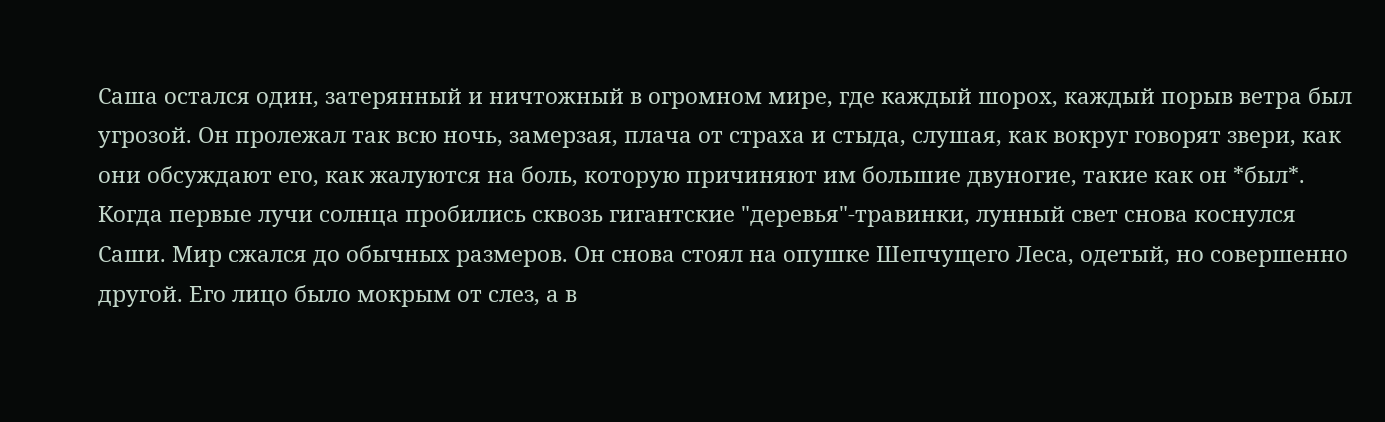Саша остался один, затерянный и ничтожный в огромном мире, где каждый шорох, каждый порыв ветра был угрозой. Он пролежал так всю ночь, замерзая, плача от страха и стыда, слушая, как вокруг говорят звери, как они обсуждают его, как жалуются на боль, которую причиняют им большие двуногие, такие как он *был*.
Когда первые лучи солнца пробились сквозь гигантские "деревья"-травинки, лунный свет снова коснулся Саши. Мир сжался до обычных размеров. Он снова стоял на опушке Шепчущего Леса, одетый, но совершенно другой. Его лицо было мокрым от слез, а в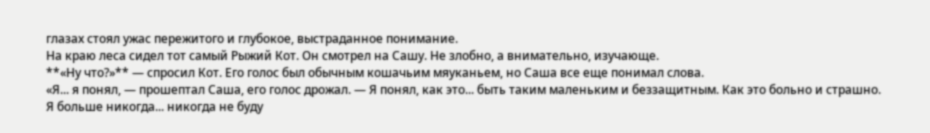глазах стоял ужас пережитого и глубокое, выстраданное понимание.
На краю леса сидел тот самый Рыжий Кот. Он смотрел на Сашу. Не злобно, а внимательно, изучающе.
**«Ну что?»** — спросил Кот. Его голос был обычным кошачьим мяуканьем, но Саша все еще понимал слова.
«Я... я понял, — прошептал Саша, его голос дрожал. — Я понял, как это... быть таким маленьким и беззащитным. Как это больно и страшно. Я больше никогда... никогда не буду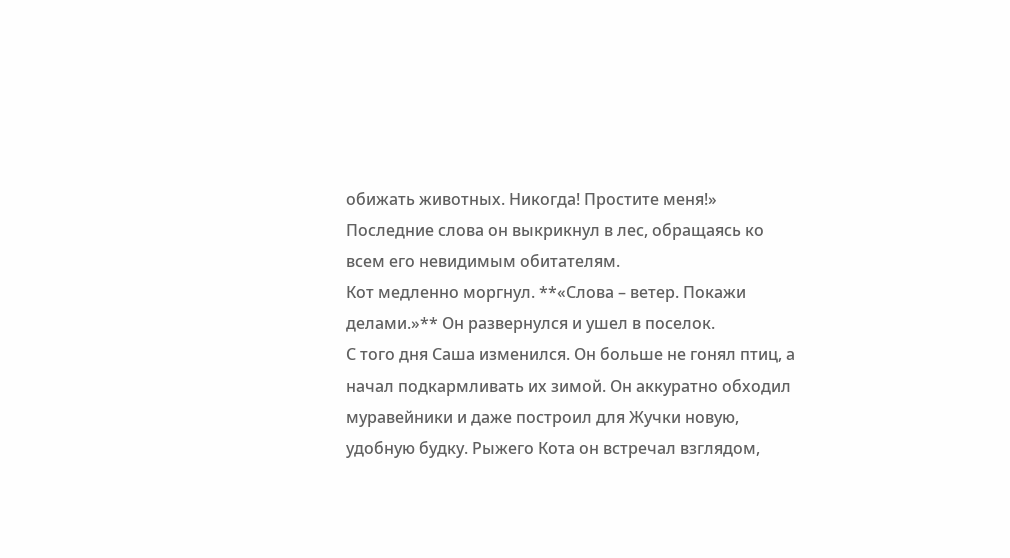обижать животных. Никогда! Простите меня!» Последние слова он выкрикнул в лес, обращаясь ко всем его невидимым обитателям.
Кот медленно моргнул. **«Слова – ветер. Покажи делами.»** Он развернулся и ушел в поселок.
С того дня Саша изменился. Он больше не гонял птиц, а начал подкармливать их зимой. Он аккуратно обходил муравейники и даже построил для Жучки новую, удобную будку. Рыжего Кота он встречал взглядом,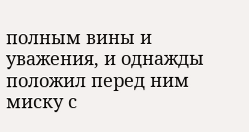полным вины и уважения, и однажды положил перед ним миску с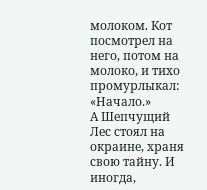молоком. Кот посмотрел на него, потом на молоко, и тихо промурлыкал:
«Начало.»
А Шепчущий Лес стоял на окраине, храня свою тайну. И иногда,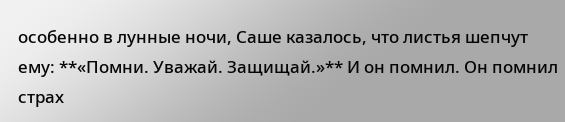особенно в лунные ночи, Саше казалось, что листья шепчут ему: **«Помни. Уважай. Защищай.»** И он помнил. Он помнил страх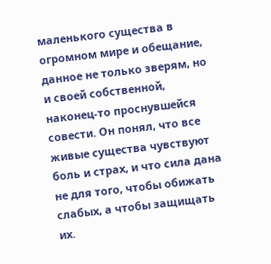маленького существа в огромном мире и обещание, данное не только зверям, но и своей собственной, наконец-то проснувшейся совести. Он понял, что все живые существа чувствуют боль и страх, и что сила дана не для того, чтобы обижать слабых, а чтобы защищать их.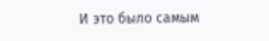И это было самым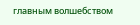главным волшебством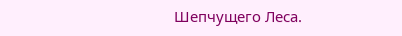Шепчущего Леса.